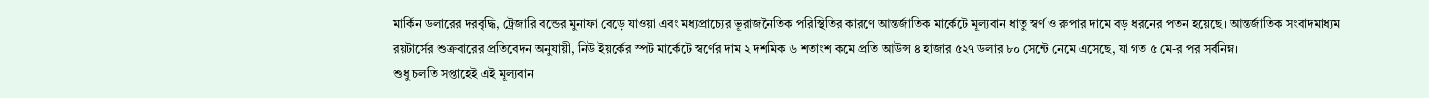মার্কিন ডলারের দরবৃদ্ধি, ট্রেজারি বন্ডের মুনাফা বেড়ে যাওয়া এবং মধ্যপ্রাচ্যের ভূরাজনৈতিক পরিস্থিতির কারণে আন্তর্জাতিক মার্কেটে মূল্যবান ধাতু স্বর্ণ ও রুপার দামে বড় ধরনের পতন হয়েছে। আন্তর্জাতিক সংবাদমাধ্যম রয়টার্সের শুক্রবারের প্রতিবেদন অনুযায়ী, নিউ ইয়র্কের স্পট মার্কেটে স্বর্ণের দাম ২ দশমিক ৬ শতাংশ কমে প্রতি আউন্স ৪ হাজার ৫২৭ ডলার ৮০ সেন্টে নেমে এসেছে, যা গত ৫ মে-র পর সর্বনিম্ন।
শুধু চলতি সপ্তাহেই এই মূল্যবান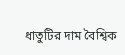ধাতুটির দাম বৈশ্বিক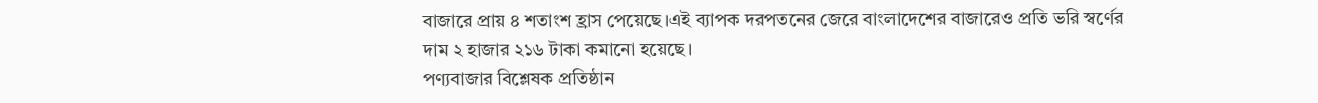বাজারে প্রায় ৪ শতাংশ হ্রাস পেয়েছে।এই ব্যাপক দরপতনের জেরে বাংলাদেশের বাজারেও প্রতি ভরি স্বর্ণের দাম ২ হাজার ২১৬ টাকা কমানো হয়েছে।
পণ্যবাজার বিশ্লেষক প্রতিষ্ঠান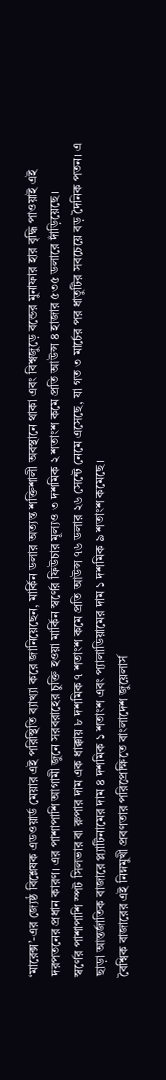‘মারেক্স’-এর জ্যেষ্ঠ বিশ্লেষক এডওয়ার্ড মেয়ার এই পরিস্থিতি ব্যাখ্যা করে জানিয়েছেন, মার্কিন ডলার অত্যন্ত শক্তিশালী অবস্থানে থাকা এবং বিশ্বজুড়ে বন্ডের মুনাফার হার বৃদ্ধি পাওয়াই এই দরপতনের প্রধান কারণ। এর পাশাপাশি আগামী জুনে সরবরাহের চুক্তি হওয়া মার্কিন স্বর্ণের ফিউচার মূল্যও ৩ দশমিক ২ শতাংশ কমে প্রতি আউন্স ৪ হাজার ৫৩৫ ডলারে দাঁড়িয়েছে।
স্বর্ণের পাশাপাশি স্পট সিলভার বা রুপার দাম এক ধাক্কায় ৮ দশমিক ৭ শতাংশ কমে প্রতি আউন্স ৭৬ ডলার ২৬ সেন্টে নেমে এসেছে, যা গত ৩ মার্চের পর ধাতুটির সবচেয়ে বড় দৈনিক পতন। এ ছাড়া আন্তর্জাতিক বাজারে প্ল্যাটিনামের দাম ৪ দশমিক ১ শতাংশ এবং প্যালাডিয়ামের দাম ১ দশমিক ৯ শতাংশ কমেছে।
বৈশ্বিক বাজারের এই নিম্নমুখী প্রবণতার পরিপ্রেক্ষিতে বাংলাদেশ জুয়েলার্স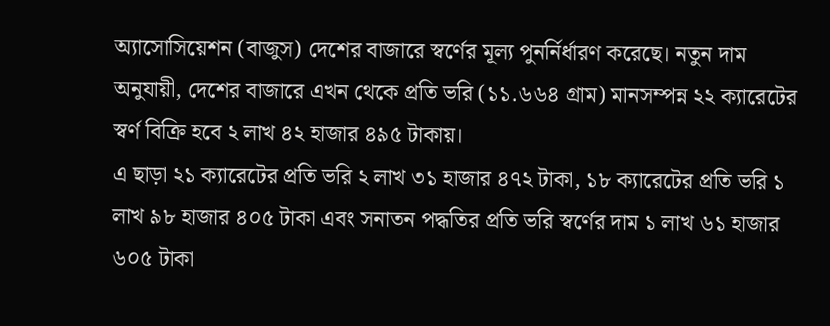অ্যাসোসিয়েশন (বাজুস) দেশের বাজারে স্বর্ণের মূল্য পুনর্নির্ধারণ করেছে। নতুন দাম অনুযায়ী, দেশের বাজারে এখন থেকে প্রতি ভরি (১১.৬৬৪ গ্রাম) মানসম্পন্ন ২২ ক্যারেটের স্বর্ণ বিক্রি হবে ২ লাখ ৪২ হাজার ৪৯৫ টাকায়।
এ ছাড়া ২১ ক্যারেটের প্রতি ভরি ২ লাখ ৩১ হাজার ৪৭২ টাকা, ১৮ ক্যারেটের প্রতি ভরি ১ লাখ ৯৮ হাজার ৪০৫ টাকা এবং সনাতন পদ্ধতির প্রতি ভরি স্বর্ণের দাম ১ লাখ ৬১ হাজার ৬০৫ টাকা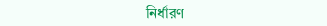নির্ধারণ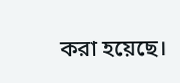করা হয়েছে।